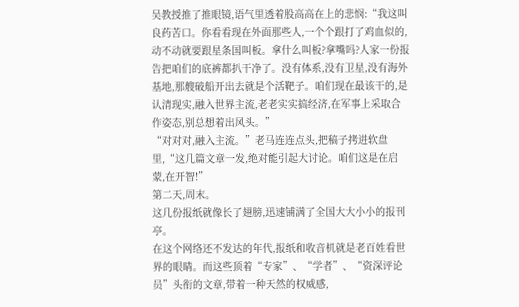吴教授推了推眼镜,语气里透着股高高在上的悲悯:“我这叫良药苦口。你看看现在外面那些人,一个个跟打了鸡血似的,动不动就要跟星条国叫板。拿什么叫板?拿嘴吗?人家一份报告把咱们的底裤都扒干净了。没有体系,没有卫星,没有海外基地,那艘破船开出去就是个活靶子。咱们现在最该干的,是认清现实,融入世界主流,老老实实搞经济,在军事上采取合作姿态,别总想着出风头。”
“对对对,融入主流。”老马连连点头,把稿子拷进软盘里,“这几篇文章一发,绝对能引起大讨论。咱们这是在启蒙,在开智!”
第二天,周末。
这几份报纸就像长了翅膀,迅速铺满了全国大大小小的报刊亭。
在这个网络还不发达的年代,报纸和收音机就是老百姓看世界的眼睛。而这些顶着“专家”、“学者”、“资深评论员”头衔的文章,带着一种天然的权威感,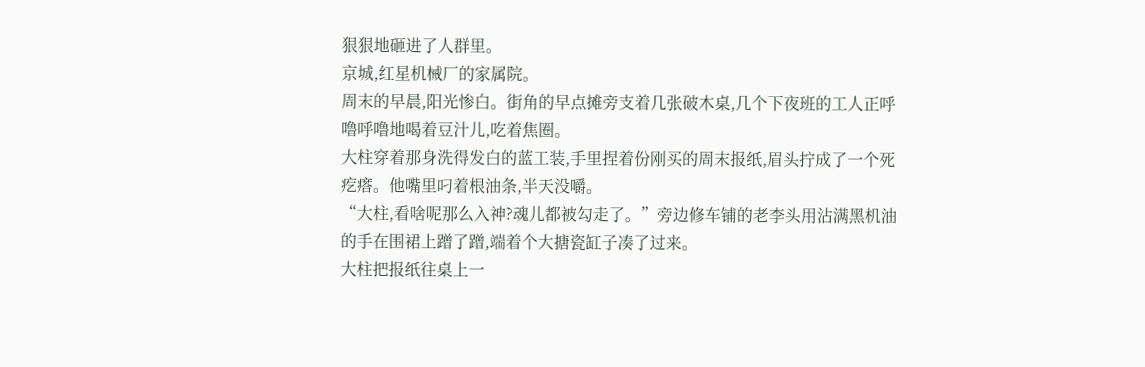狠狠地砸进了人群里。
京城,红星机械厂的家属院。
周末的早晨,阳光惨白。街角的早点摊旁支着几张破木桌,几个下夜班的工人正呼噜呼噜地喝着豆汁儿,吃着焦圈。
大柱穿着那身洗得发白的蓝工装,手里捏着份刚买的周末报纸,眉头拧成了一个死疙瘩。他嘴里叼着根油条,半天没嚼。
“大柱,看啥呢那么入神?魂儿都被勾走了。”旁边修车铺的老李头用沾满黑机油的手在围裙上蹭了蹭,端着个大搪瓷缸子凑了过来。
大柱把报纸往桌上一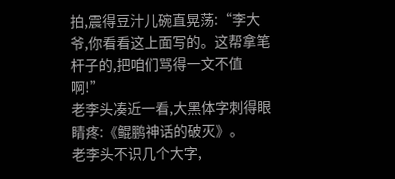拍,震得豆汁儿碗直晃荡:“李大爷,你看看这上面写的。这帮拿笔杆子的,把咱们骂得一文不值啊!”
老李头凑近一看,大黑体字刺得眼睛疼:《鲲鹏神话的破灭》。
老李头不识几个大字,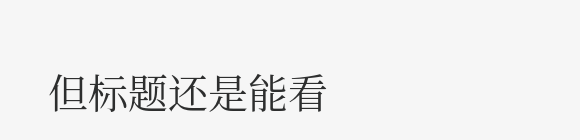但标题还是能看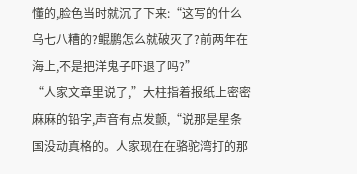懂的,脸色当时就沉了下来:“这写的什么乌七八糟的?鲲鹏怎么就破灭了?前两年在海上,不是把洋鬼子吓退了吗?”
“人家文章里说了,”大柱指着报纸上密密麻麻的铅字,声音有点发颤,“说那是星条国没动真格的。人家现在在骆驼湾打的那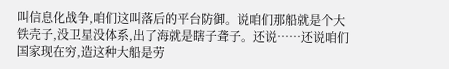叫信息化战争,咱们这叫落后的平台防御。说咱们那船就是个大铁壳子,没卫星没体系,出了海就是瞎子聋子。还说……还说咱们国家现在穷,造这种大船是劳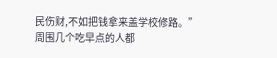民伤财,不如把钱拿来盖学校修路。”
周围几个吃早点的人都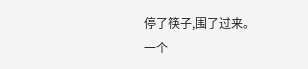停了筷子,围了过来。
一个